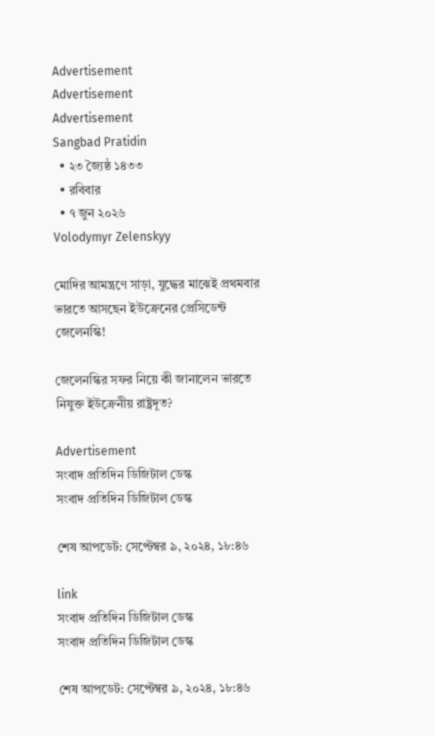Advertisement
Advertisement
Advertisement
Sangbad Pratidin
  • ২৩ জ্যৈষ্ঠ ১৪৩৩
  • রবিবার
  • ৭ জুন ২০২৬
Volodymyr Zelenskyy

মোদির আমন্ত্রণে সাড়া, যুদ্ধের মাঝেই প্রথমবার ভারতে আসছেন ইউক্রেনের প্রেসিডেন্ট জেলেনস্কি!

জেলেনস্কির সফর নিয়ে কী জানালেন ভারতে নিযুক্ত ইউক্রেনীয় রাষ্ট্রদূত?

Advertisement
সংবাদ প্রতিদিন ডিজিটাল ডেস্ক
সংবাদ প্রতিদিন ডিজিটাল ডেস্ক

শেষ আপডেট: সেপ্টেম্বর ৯, ২০২৪, ১৮:৪৬

link
সংবাদ প্রতিদিন ডিজিটাল ডেস্ক
সংবাদ প্রতিদিন ডিজিটাল ডেস্ক

শেষ আপডেট: সেপ্টেম্বর ৯, ২০২৪, ১৮:৪৬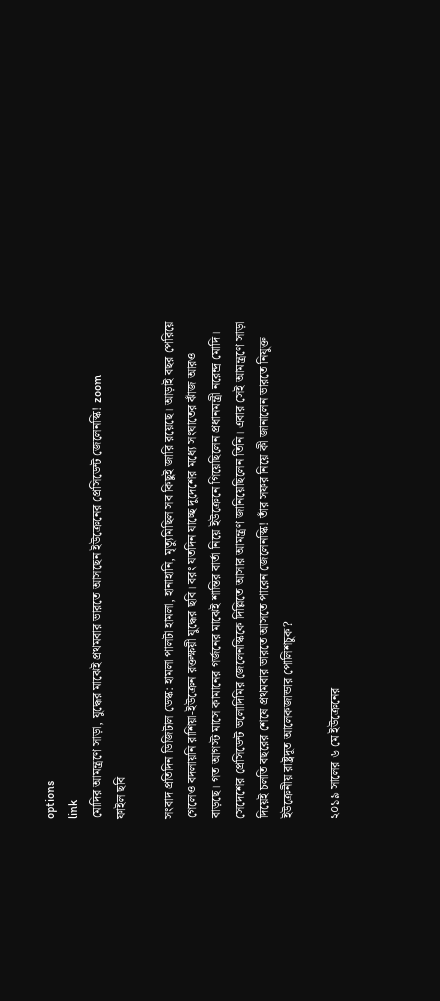options
link
মোদির আমন্ত্রণে সাড়া, যুদ্ধের মাঝেই প্রথমবার ভারতে আসছেন ইউক্রেনের প্রেসিডেন্ট জেলেনস্কি! zoom
ফাইল ছবি

সংবাদ প্রতিদিন ডিজিটাল ডেস্ক: হামলা পালটা হামলা, হানাহানি, মৃত্যুমিছিল সব কিছুই জারি রয়েছে। আড়াই বছর পেরিয়ে গেলেও বদলায়নি রাশিয়া-ইউক্রেন রক্তক্ষয়ী যুদ্ধের ছবি। বরং যতদিন যাচ্ছে দুদেশের মধ্যে সংঘাতের ঝাঁজ আরও বাড়ছে। গত আগস্ট মাসে কামানের গর্জনের মাঝেই শান্তির বার্তা নিয়ে ইউক্রেনে গিয়েছিলেন প্রধানমন্ত্রী নরেন্দ্র মোদি। সেদেশের প্রেসিডেন্ট ভলোদিমির জেলেনস্কিকে দিল্লিতে আসার আমন্ত্রণ জানিয়েছিলেন তিনি। এবার সেই আমন্ত্রণে সাড়া দিয়েই চলতি বছরের শেষে প্রথমবার ভারতে আসতে পারেন জেলেনস্কি! তাঁর সফর নিয়ে কী জানালেন ভারতে নিযুক্ত ইউক্রেনীয় রাষ্ট্রদূত আলেকজান্ডার পোলিশচুক?

২০১৯ সালের ৬ মে ইউক্রেনের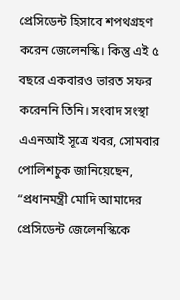প্রেসিডেন্ট হিসাবে শপথগ্রহণ করেন জেলেনস্কি। কিন্তু এই ৫ বছরে একবারও ভারত সফর করেননি তিনি। সংবাদ সংস্থা এএনআই সূত্রে খবর, সোমবার পোলিশচুক জানিয়েছেন, “প্রধানমন্ত্রী মোদি আমাদের প্রেসিডেন্ট জেলেনস্কিকে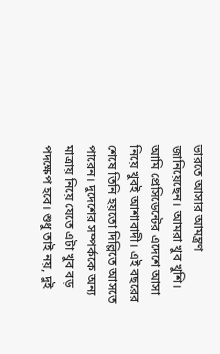ভারতে আসার আমন্ত্রণ জানিয়েছেন। আমরা খুব খুশি। আমি প্রেসিডেন্টের এদেশে আসা নিয়ে খুবই আশাবাদী। এই বছরের শেষে তিনি হয়তো দিল্লিতে আসতে পারেন। দুদেশের সম্পর্ককে অন্য মাত্রায় নিয়ে যেতে এটা খুব বড় পদক্ষেপ হবে। শুধু তাই নয়, দুই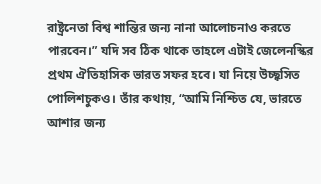রাষ্ট্রনেতা বিশ্ব শান্তির জন্য নানা আলোচনাও করতে পারবেন।” যদি সব ঠিক থাকে তাহলে এটাই জেলেনস্কির প্রথম ঐতিহাসিক ভারত সফর হবে। যা নিয়ে উচ্ছ্বসিত পোলিশচুকও। তাঁর কথায়, “আমি নিশ্চিত যে, ভারতে আশার জন্য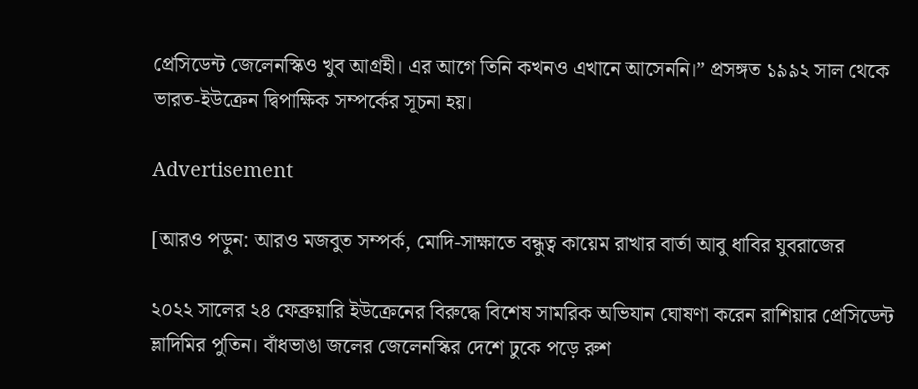প্রেসিডেন্ট জেলেনস্কিও খুব আগ্রহী। এর আগে তিনি কখনও এখানে আসেননি।” প্রসঙ্গত ১৯৯২ সাল থেকে ভারত-ইউক্রেন দ্বিপাক্ষিক সম্পর্কের সূচনা হয়।

Advertisement

[আরও পড়ুন: আরও মজবুত সম্পর্ক, মোদি-সাক্ষাতে বন্ধুত্ব কায়েম রাখার বার্তা আবু ধাবির যুবরাজের

২০২২ সালের ২৪ ফেব্রুয়ারি ইউক্রেনের বিরুদ্ধে বিশেষ সামরিক অভিযান ঘোষণা করেন রাশিয়ার প্রেসিডেন্ট ভ্লাদিমির পুতিন। বাঁধভাঙা জলের জেলেনস্কির দেশে ঢুকে পড়ে রুশ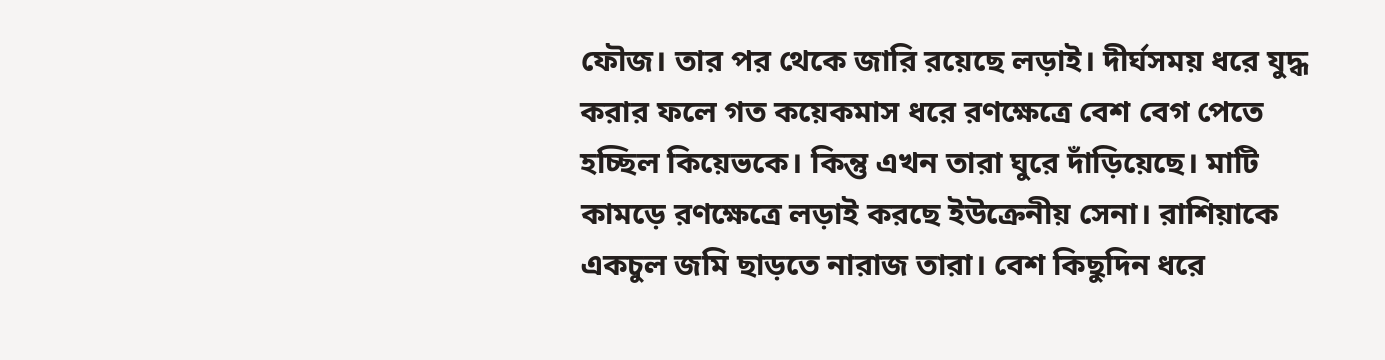ফৌজ। তার পর থেকে জারি রয়েছে লড়াই। দীর্ঘসময় ধরে যুদ্ধ করার ফলে গত কয়েকমাস ধরে রণক্ষেত্রে বেশ বেগ পেতে হচ্ছিল কিয়েভকে। কিন্তু এখন তারা ঘুরে দাঁড়িয়েছে। মাটি কামড়ে রণক্ষেত্রে লড়াই করছে ইউক্রেনীয় সেনা। রাশিয়াকে একচুল জমি ছাড়তে নারাজ তারা। বেশ কিছুদিন ধরে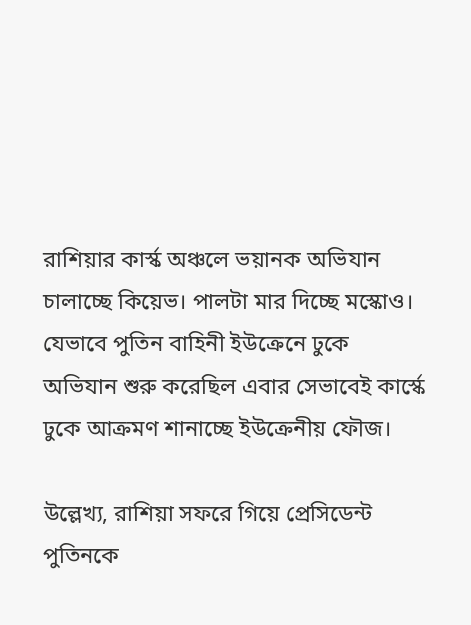রাশিয়ার কার্স্ক অঞ্চলে ভয়ানক অভিযান চালাচ্ছে কিয়েভ। পালটা মার দিচ্ছে মস্কোও। যেভাবে পুতিন বাহিনী ইউক্রেনে ঢুকে অভিযান শুরু করেছিল এবার সেভাবেই কার্স্কে ঢুকে আক্রমণ শানাচ্ছে ইউক্রেনীয় ফৌজ।

উল্লেখ্য, রাশিয়া সফরে গিয়ে প্রেসিডেন্ট পুতিনকে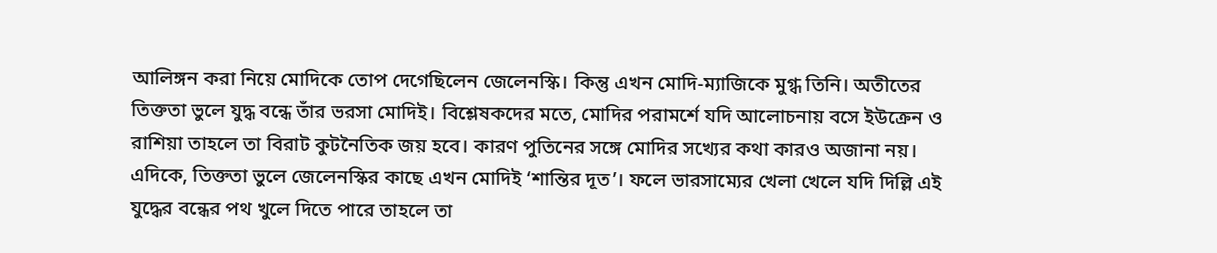আলিঙ্গন করা নিয়ে মোদিকে তোপ দেগেছিলেন জেলেনস্কি। কিন্তু এখন মোদি-ম্যাজিকে মুগ্ধ তিনি। অতীতের তিক্ততা ভুলে যুদ্ধ বন্ধে তাঁর ভরসা মোদিই। বিশ্লেষকদের মতে, মোদির পরামর্শে যদি আলোচনায় বসে ইউক্রেন ও রাশিয়া তাহলে তা বিরাট কুটনৈতিক জয় হবে। কারণ পুতিনের সঙ্গে মোদির সখ্যের কথা কারও অজানা নয়। এদিকে, তিক্ততা ভুলে জেলেনস্কির কাছে এখন মোদিই ‘শান্তির দূত’। ফলে ভারসাম্যের খেলা খেলে যদি দিল্লি এই যুদ্ধের বন্ধের পথ খুলে দিতে পারে তাহলে তা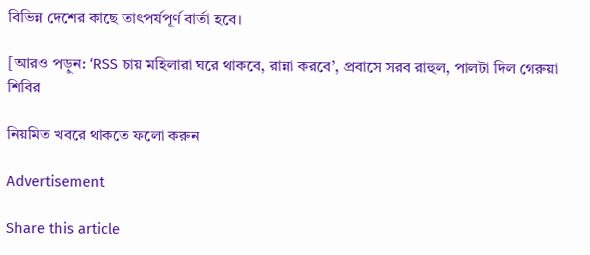বিভিন্ন দেশের কাছে তাৎপর্যপূর্ণ বার্তা হবে।

[আরও পড়ুন: ‘RSS চায় মহিলারা ঘরে থাকবে, রান্না করবে’, প্রবাসে সরব রাহুল, পালটা দিল গেরুয়া শিবির

নিয়মিত খবরে থাকতে ফলো করুন

Advertisement

Share this article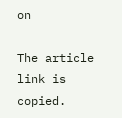on

The article link is copied.